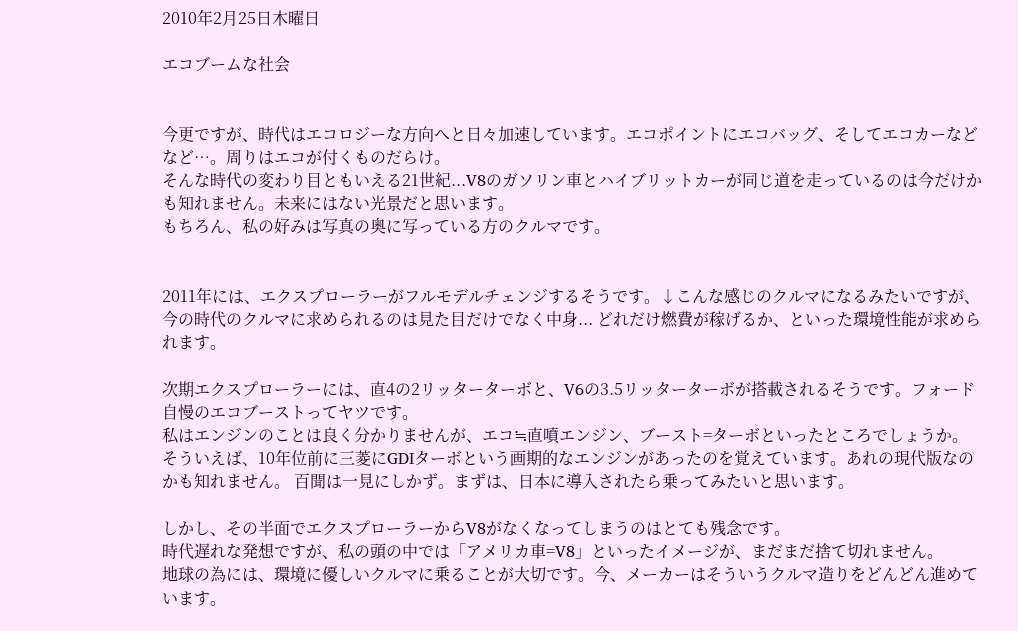2010年2月25日木曜日

エコブームな社会


今更ですが、時代はエコロジーな方向へと日々加速しています。エコポイントにエコバッグ、そしてエコカーなどなど…。周りはエコが付くものだらけ。
そんな時代の変わり目ともいえる21世紀...V8のガソリン車とハイブリットカーが同じ道を走っているのは今だけかも知れません。未来にはない光景だと思います。
もちろん、私の好みは写真の奥に写っている方のクルマです。


2011年には、エクスプローラーがフルモデルチェンジするそうです。↓こんな感じのクルマになるみたいですが、今の時代のクルマに求められるのは見た目だけでなく中身... どれだけ燃費が稼げるか、といった環境性能が求められます。

次期エクスプローラーには、直4の2リッターターボと、V6の3.5リッターターボが搭載されるそうです。フォード自慢のエコブーストってヤツです。
私はエンジンのことは良く分かりませんが、エコ≒直噴エンジン、ブースト=ターボといったところでしょうか。
そういえば、10年位前に三菱にGDIターボという画期的なエンジンがあったのを覚えています。あれの現代版なのかも知れません。 百聞は一見にしかず。まずは、日本に導入されたら乗ってみたいと思います。

しかし、その半面でエクスプローラーからV8がなくなってしまうのはとても残念です。
時代遅れな発想ですが、私の頭の中では「アメリカ車=V8」といったイメージが、まだまだ捨て切れません。
地球の為には、環境に優しいクルマに乗ることが大切です。今、メーカーはそういうクルマ造りをどんどん進めています。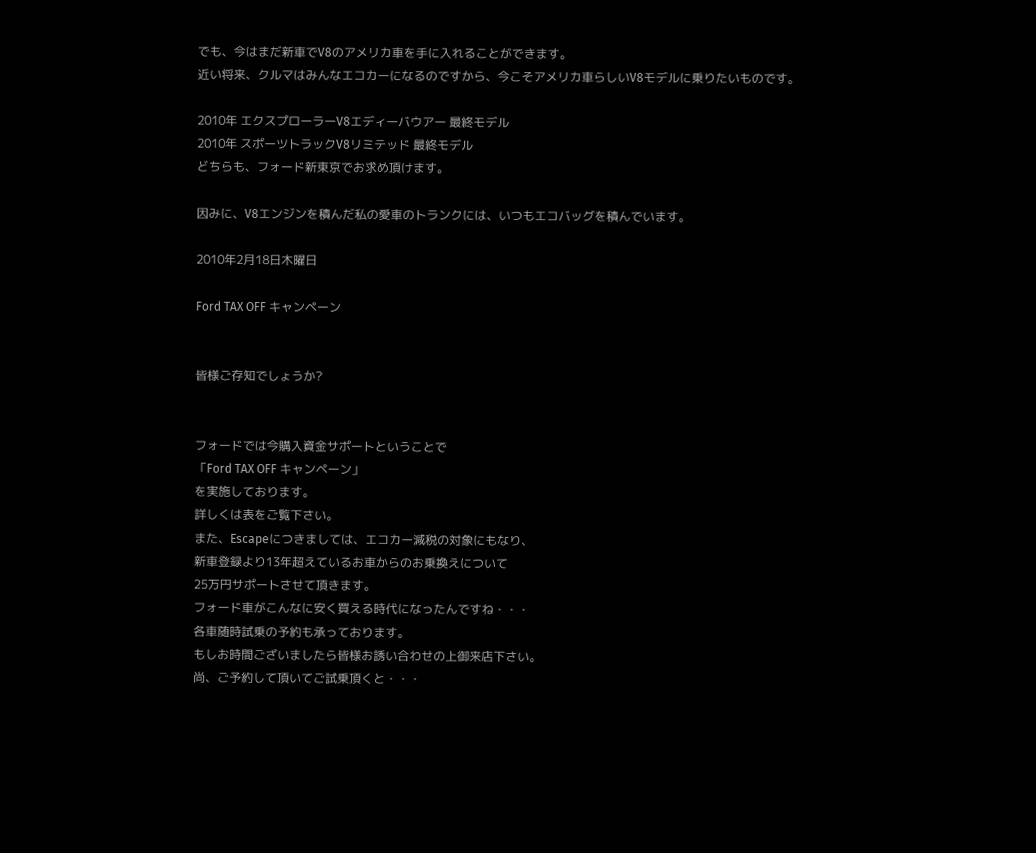でも、今はまだ新車でV8のアメリカ車を手に入れることができます。
近い将来、クルマはみんなエコカーになるのですから、今こそアメリカ車らしいV8モデルに乗りたいものです。

2010年 エクスプローラーV8エディーバウアー 最終モデル
2010年 スポーツトラックV8リミテッド 最終モデル
どちらも、フォード新東京でお求め頂けます。

因みに、V8エンジンを積んだ私の愛車のトランクには、いつもエコバッグを積んでいます。

2010年2月18日木曜日

Ford TAX OFF キャンペーン


皆様ご存知でしょうか?


フォードでは今購入資金サポートということで
「Ford TAX OFF キャンペーン」
を実施しております。
詳しくは表をご覧下さい。
また、Escapeにつきましては、エコカー減税の対象にもなり、
新車登録より13年超えているお車からのお乗換えについて
25万円サポートさせて頂きます。
フォード車がこんなに安く買える時代になったんですね・・・
各車随時試乗の予約も承っております。
もしお時間ございましたら皆様お誘い合わせの上御来店下さい。
尚、ご予約して頂いてご試乗頂くと・・・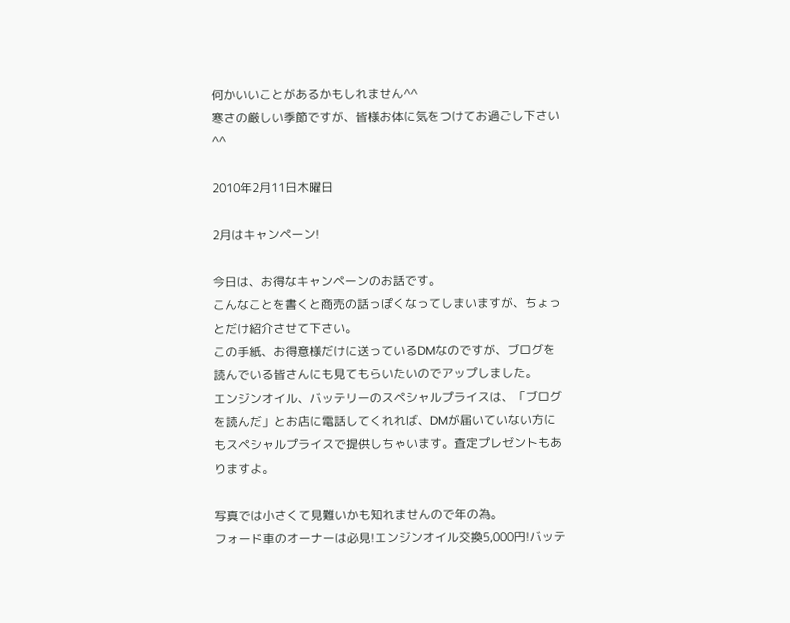何かいいことがあるかもしれません^^
寒さの厳しい季節ですが、皆様お体に気をつけてお過ごし下さい^^

2010年2月11日木曜日

2月はキャンペーン!

今日は、お得なキャンペーンのお話です。
こんなことを書くと商売の話っぽくなってしまいますが、ちょっとだけ紹介させて下さい。
この手紙、お得意様だけに送っているDMなのですが、ブログを読んでいる皆さんにも見てもらいたいのでアップしました。
エンジンオイル、バッテリーのスペシャルプライスは、「ブログを読んだ」とお店に電話してくれれば、DMが届いていない方にもスペシャルプライスで提供しちゃいます。査定プレゼントもありますよ。

写真では小さくて見難いかも知れませんので年の為。
フォード車のオーナーは必見!エンジンオイル交換5,000円!バッテ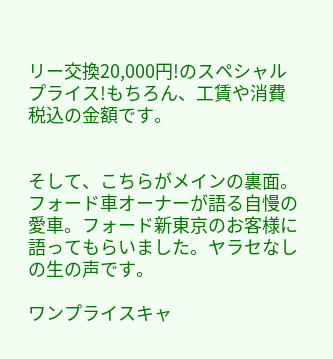リー交換20,000円!のスペシャルプライス!もちろん、工賃や消費税込の金額です。


そして、こちらがメインの裏面。
フォード車オーナーが語る自慢の愛車。フォード新東京のお客様に語ってもらいました。ヤラセなしの生の声です。

ワンプライスキャ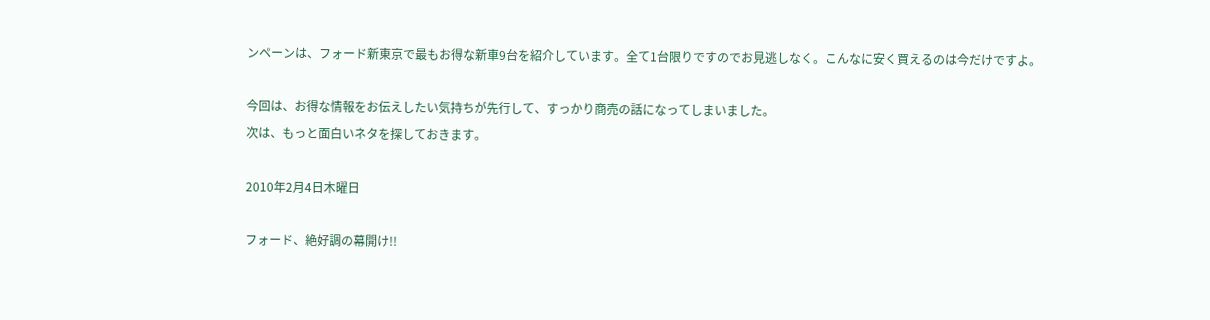ンペーンは、フォード新東京で最もお得な新車9台を紹介しています。全て1台限りですのでお見逃しなく。こんなに安く買えるのは今だけですよ。

今回は、お得な情報をお伝えしたい気持ちが先行して、すっかり商売の話になってしまいました。
次は、もっと面白いネタを探しておきます。

2010年2月4日木曜日

フォード、絶好調の幕開け!!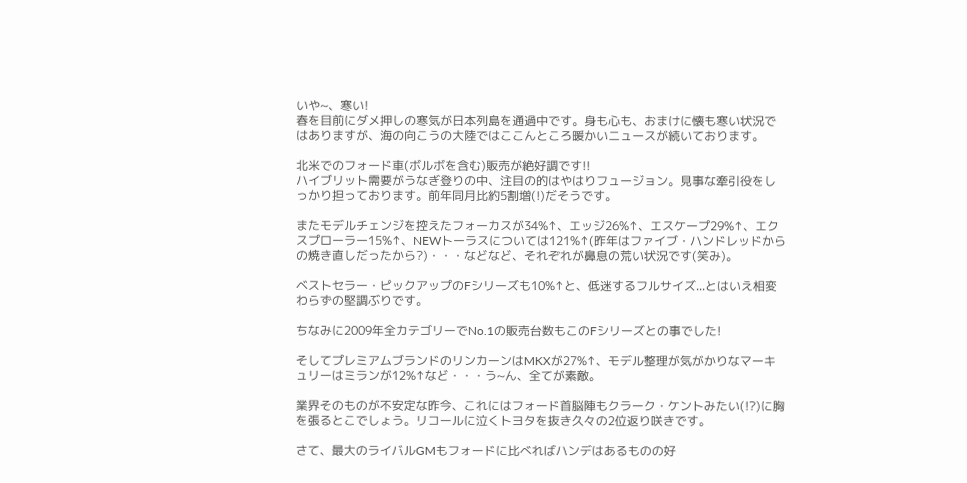いや~、寒い!
春を目前にダメ押しの寒気が日本列島を通過中です。身も心も、おまけに懐も寒い状況ではありますが、海の向こうの大陸ではここんところ暖かいニュースが続いております。

北米でのフォード車(ボルボを含む)販売が絶好調です!!
ハイブリット需要がうなぎ登りの中、注目の的はやはりフュージョン。見事な牽引役をしっかり担っております。前年同月比約5割増(!)だそうです。

またモデルチェンジを控えたフォーカスが34%↑、エッジ26%↑、エスケープ29%↑、エクスプローラー15%↑、NEWトーラスについては121%↑(昨年はファイブ・ハンドレッドからの焼き直しだったから?)・・・などなど、それぞれが鼻息の荒い状況です(笑み)。

ベストセラー・ピックアップのFシリーズも10%↑と、低迷するフルサイズ...とはいえ相変わらずの堅調ぶりです。

ちなみに2009年全カテゴリーでNo.1の販売台数もこのFシリーズとの事でした!

そしてプレミアムブランドのリンカーンはMKXが27%↑、モデル整理が気がかりなマーキュリーはミランが12%↑など・・・う~ん、全てが素敵。

業界そのものが不安定な昨今、これにはフォード首脳陣もクラーク・ケントみたい(!?)に胸を張るとこでしょう。リコールに泣くトヨタを抜き久々の2位返り咲きです。

さて、最大のライバルGMもフォードに比べればハンデはあるものの好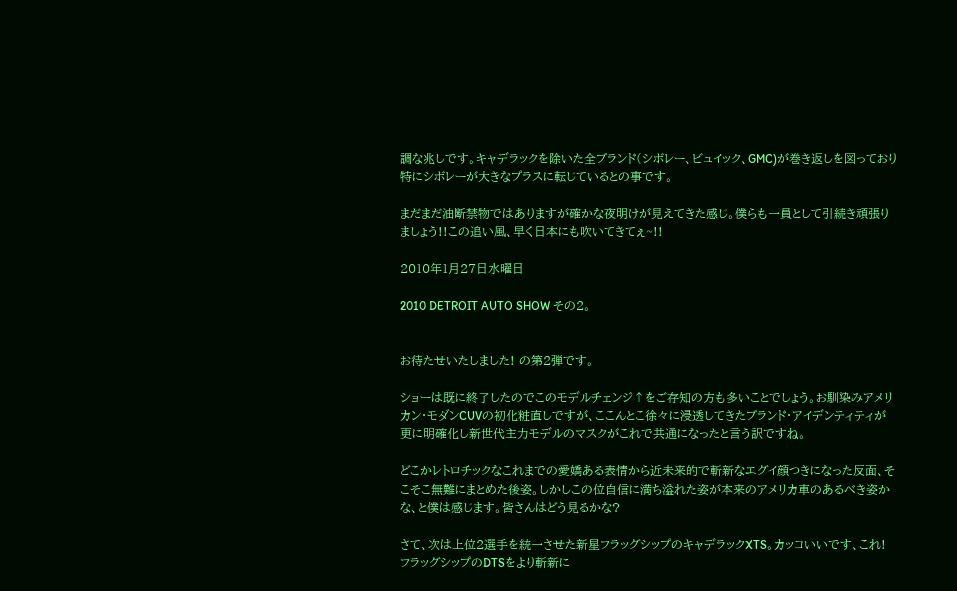調な兆しです。キャデラックを除いた全ブランド(シボレー、ビュイック、GMC)が巻き返しを図っており特にシボレーが大きなプラスに転じているとの事です。

まだまだ油断禁物ではありますが確かな夜明けが見えてきた感じ。僕らも一員として引続き頑張りましょう!!この追い風、早く日本にも吹いてきてぇ~!!

2010年1月27日水曜日

2010 DETROIT AUTO SHOW その2。


お待たせいたしました! の第2弾です。

ショーは既に終了したのでこのモデルチェンジ↑をご存知の方も多いことでしょう。お馴染みアメリカン・モダンCUVの初化粧直しですが、ここんとこ徐々に浸透してきたブランド・アイデンティティが更に明確化し新世代主力モデルのマスクがこれで共通になったと言う訳ですね。

どこかレトロチックなこれまでの愛嬌ある表情から近未来的で斬新なエグイ顔つきになった反面、そこそこ無難にまとめた後姿。しかしこの位自信に満ち溢れた姿が本来のアメリカ車のあるべき姿かな、と僕は感じます。皆さんはどう見るかな?

さて、次は上位2選手を統一させた新星フラッグシップのキャデラックXTS。カッコいいです、これ!
フラッグシップのDTSをより斬新に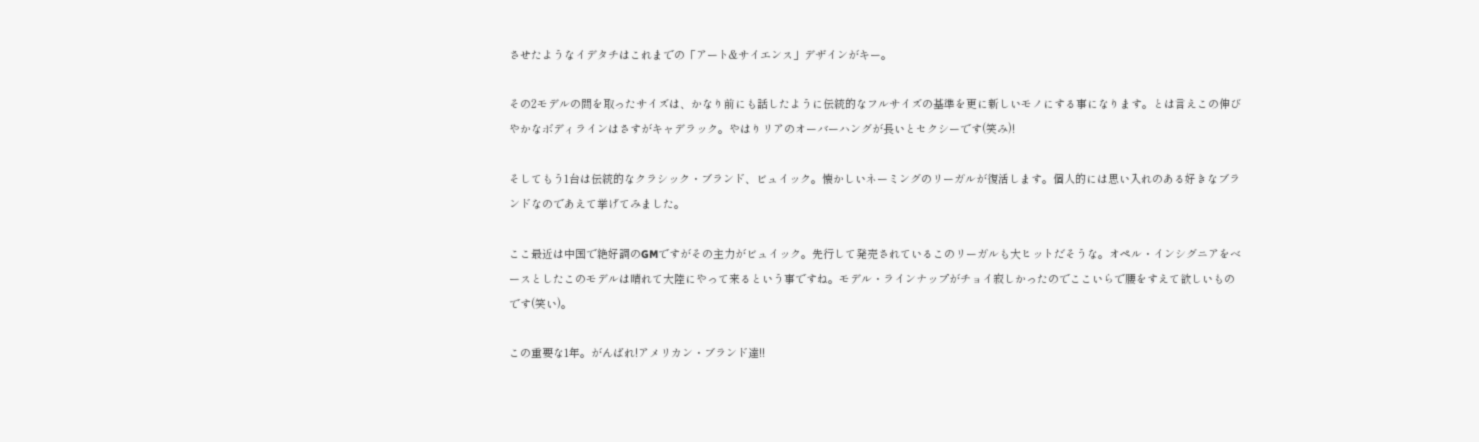させたようなイデタチはこれまでの「アート&サイエンス」デザインがキー。

その2モデルの間を取ったサイズは、かなり前にも話したように伝統的なフルサイズの基準を更に新しいモノにする事になります。とは言えこの伸びやかなボディラインはさすがキャデラック。やはりリアのオーバーハングが長いとセクシーです(笑み)!

そしてもう1台は伝統的なクラシック・ブランド、ビュイック。懐かしいネーミングのリーガルが復活します。個人的には思い入れのある好きなブランドなのであえて挙げてみました。

ここ最近は中国で絶好調のGMですがその主力がビュイック。先行して発売されているこのリーガルも大ヒットだそうな。オペル・インシグニアをベースとしたこのモデルは晴れて大陸にやって来るという事ですね。モデル・ラインナップがチョイ寂しかったのでここいらで腰をすえて欲しいものです(笑い)。

この重要な1年。がんばれ!アメリカン・ブランド達!!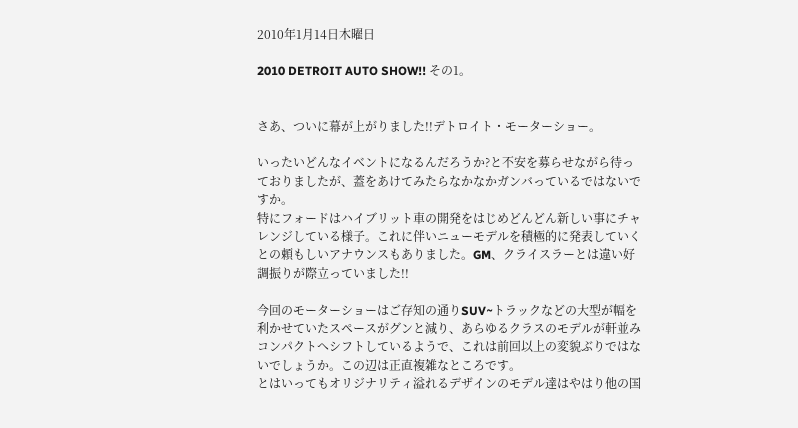2010年1月14日木曜日

2010 DETROIT AUTO SHOW!! その1。


さあ、ついに幕が上がりました!!デトロイト・モーターショー。

いったいどんなイベントになるんだろうか?と不安を募らせながら待っておりましたが、蓋をあけてみたらなかなかガンバっているではないですか。
特にフォードはハイブリット車の開発をはじめどんどん新しい事にチャレンジしている様子。これに伴いニューモデルを積極的に発表していくとの頼もしいアナウンスもありました。GM、クライスラーとは違い好調振りが際立っていました!!

今回のモーターショーはご存知の通りSUV~トラックなどの大型が幅を利かせていたスペースがグンと減り、あらゆるクラスのモデルが軒並みコンパクトへシフトしているようで、これは前回以上の変貌ぶりではないでしょうか。この辺は正直複雑なところです。
とはいってもオリジナリティ溢れるデザインのモデル達はやはり他の国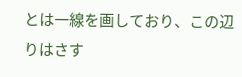とは一線を画しており、この辺りはさす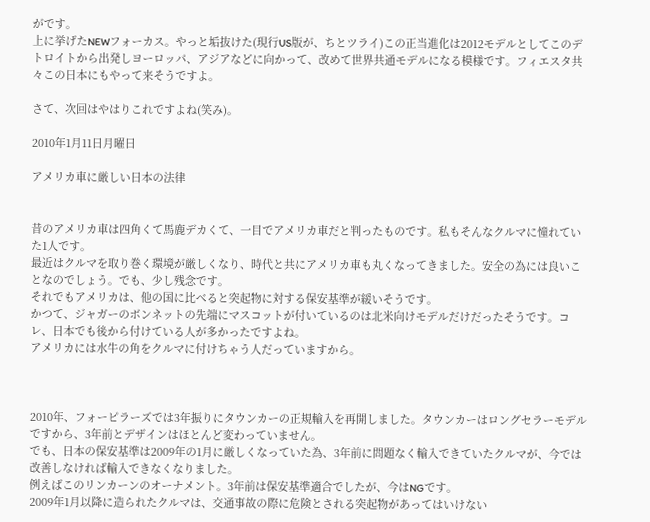がです。
上に挙げたNEWフォーカス。やっと垢抜けた(現行US版が、ちとツライ)この正当進化は2012モデルとしてこのデトロイトから出発しヨーロッパ、アジアなどに向かって、改めて世界共通モデルになる模様です。フィエスタ共々この日本にもやって来そうですよ。

さて、次回はやはりこれですよね(笑み)。

2010年1月11日月曜日

アメリカ車に厳しい日本の法律


昔のアメリカ車は四角くて馬鹿デカくて、一目でアメリカ車だと判ったものです。私もそんなクルマに憧れていた1人です。
最近はクルマを取り巻く環境が厳しくなり、時代と共にアメリカ車も丸くなってきました。安全の為には良いことなのでしょう。でも、少し残念です。
それでもアメリカは、他の国に比べると突起物に対する保安基準が緩いそうです。
かつて、ジャガーのボンネットの先端にマスコットが付いているのは北米向けモデルだけだったそうです。コレ、日本でも後から付けている人が多かったですよね。
アメリカには水牛の角をクルマに付けちゃう人だっていますから。



2010年、フォーピラーズでは3年振りにタウンカーの正規輸入を再開しました。タウンカーはロングセラーモデルですから、3年前とデザインはほとんど変わっていません。
でも、日本の保安基準は2009年の1月に厳しくなっていた為、3年前に問題なく輸入できていたクルマが、今では改善しなければ輸入できなくなりました。
例えばこのリンカーンのオーナメント。3年前は保安基準適合でしたが、今はNGです。
2009年1月以降に造られたクルマは、交通事故の際に危険とされる突起物があってはいけない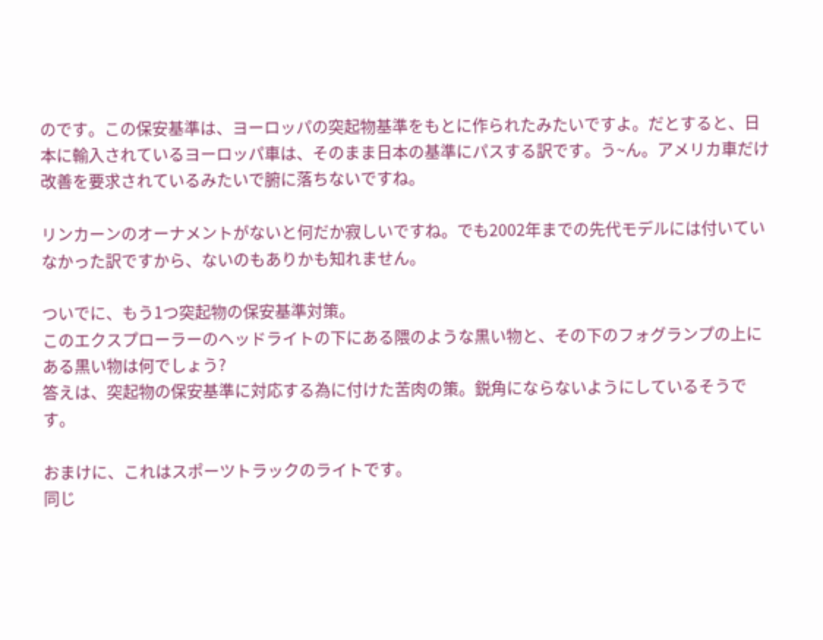のです。この保安基準は、ヨーロッパの突起物基準をもとに作られたみたいですよ。だとすると、日本に輸入されているヨーロッパ車は、そのまま日本の基準にパスする訳です。う~ん。アメリカ車だけ改善を要求されているみたいで腑に落ちないですね。

リンカーンのオーナメントがないと何だか寂しいですね。でも2002年までの先代モデルには付いていなかった訳ですから、ないのもありかも知れません。

ついでに、もう1つ突起物の保安基準対策。
このエクスプローラーのヘッドライトの下にある隈のような黒い物と、その下のフォグランプの上にある黒い物は何でしょう?
答えは、突起物の保安基準に対応する為に付けた苦肉の策。鋭角にならないようにしているそうです。

おまけに、これはスポーツトラックのライトです。
同じ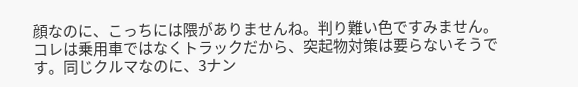顔なのに、こっちには隈がありませんね。判り難い色ですみません。
コレは乗用車ではなくトラックだから、突起物対策は要らないそうです。同じクルマなのに、3ナン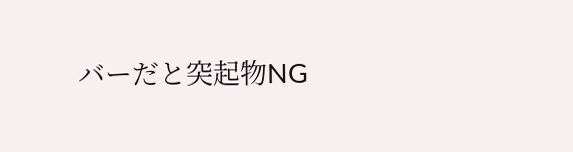バーだと突起物NG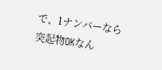で、1ナンバーなら突起物OKなん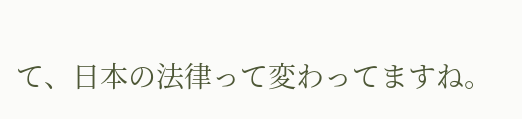て、日本の法律って変わってますね。